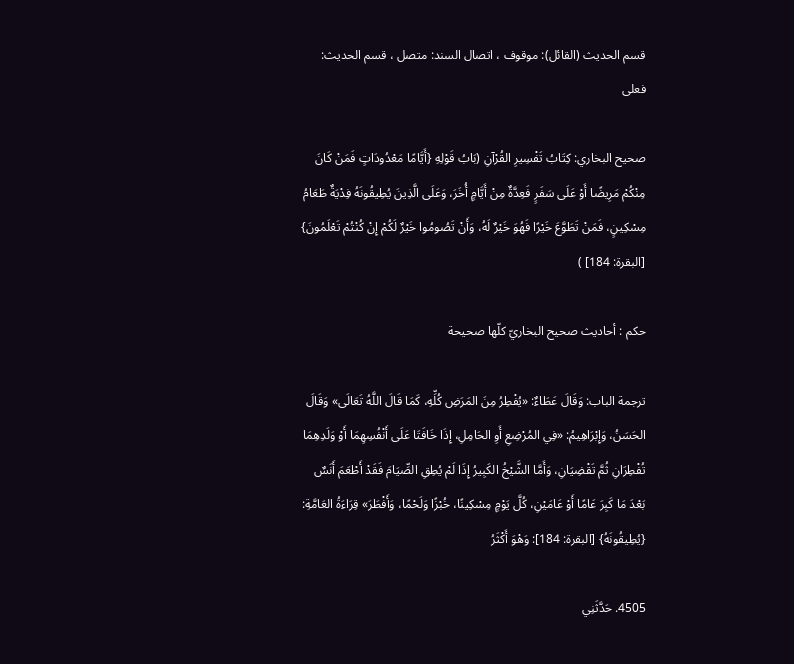قسم الحديث (القائل): موقوف ، اتصال السند: متصل ، قسم الحديث: فعلی

صحيح البخاري: كِتَابُ تَفْسِيرِ القُرْآنِ (بَابُ قَوْلِهِ {أَيَّامًا مَعْدُودَاتٍ فَمَنْ كَانَ مِنْكُمْ مَرِيضًا أَوْ عَلَى سَفَرٍ فَعِدَّةٌ مِنْ أَيَّامٍ أُخَرَ، وَعَلَى الَّذِينَ يُطِيقُونَهُ فِدْيَةٌ طَعَامُ مِسْكِينٍ، فَمَنْ تَطَوَّعَ خَيْرًا فَهُوَ خَيْرٌ لَهُ، وَأَنْ تَصُومُوا خَيْرٌ لَكُمْ إِنْ كُنْتُمْ تَعْلَمُونَ} [البقرة: 184] )

حکم : أحاديث صحيح البخاريّ كلّها صحيحة

ترجمة الباب: وَقَالَ عَطَاءٌ: «يُفْطِرُ مِنَ المَرَضِ كُلِّهِ، كَمَا قَالَ اللَّهُ تَعَالَى» وَقَالَ الحَسَنُ، وَإِبْرَاهِيمُ: «فِي المُرْضِعِ أَوِ الحَامِلِ، إِذَا خَافَتَا عَلَى أَنْفُسِهِمَا أَوْ وَلَدِهِمَا تُفْطِرَانِ ثُمَّ تَقْضِيَانِ، وَأَمَّا الشَّيْخُ الكَبِيرُ إِذَا لَمْ يُطِقِ الصِّيَامَ فَقَدْ أَطْعَمَ أَنَسٌ بَعْدَ مَا كَبِرَ عَامًا أَوْ عَامَيْنِ، كُلَّ يَوْمٍ مِسْكِينًا، خُبْزًا وَلَحْمًا، وَأَفْطَرَ» قِرَاءَةُ العَامَّةِ: {يُطِيقُونَهُ} [البقرة: 184]: وَهْوَ أَكْثَرُ

4505. حَدَّثَنِي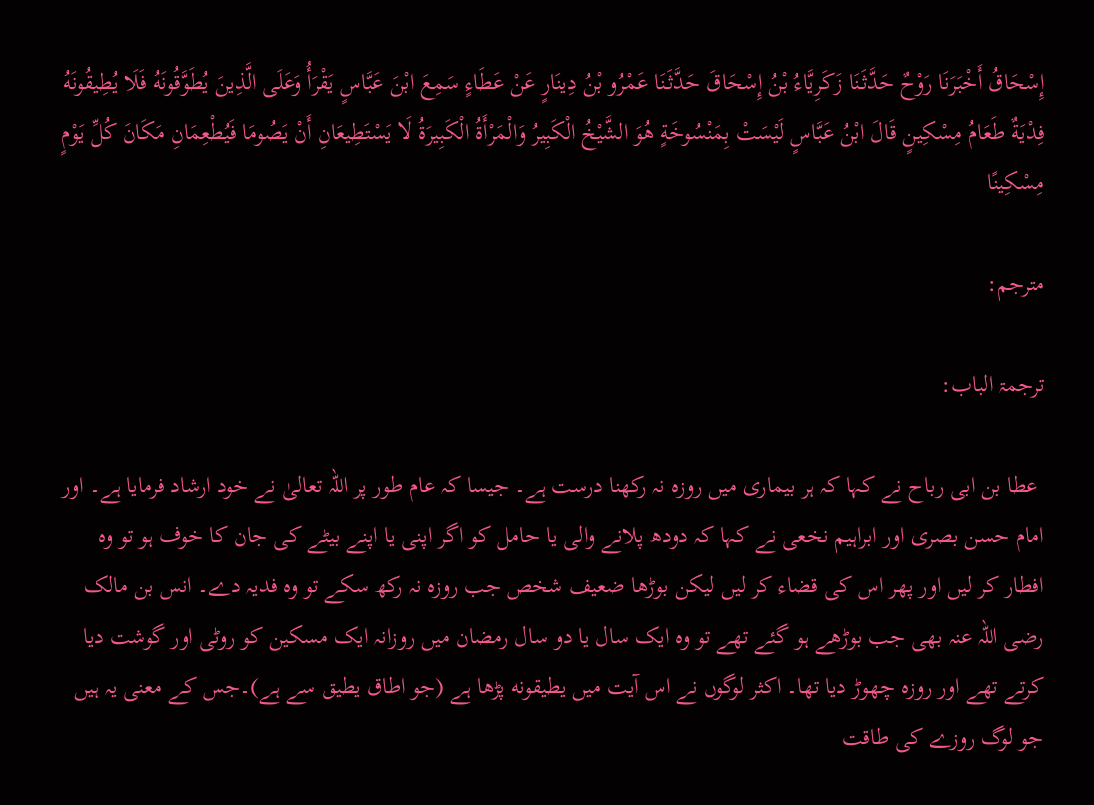إِسْحَاقُ أَخْبَرَنَا رَوْحٌ حَدَّثَنَا زَكَرِيَّاءُ بْنُ إِسْحَاقَ حَدَّثَنَا عَمْرُو بْنُ دِينَارٍ عَنْ عَطَاءٍ سَمِعَ ابْنَ عَبَّاسٍ يَقْرَأُ وَعَلَى الَّذِينَ يُطَوَّقُونَهُ فَلَا يُطِيقُونَهُ فِدْيَةٌ طَعَامُ مِسْكِينٍ قَالَ ابْنُ عَبَّاسٍ لَيْسَتْ بِمَنْسُوخَةٍ هُوَ الشَّيْخُ الْكَبِيرُ وَالْمَرْأَةُ الْكَبِيرَةُ لَا يَسْتَطِيعَانِ أَنْ يَصُومَا فَيُطْعِمَانِ مَكَانَ كُلِّ يَوْمٍ مِسْكِينًا

مترجم:

ترجمۃ الباب:

 عطا بن ابی رباح نے کہا کہ ہر بیماری میں روزہ نہ رکھنا درست ہے۔ جیسا کہ عام طور پر اللہ تعالیٰ نے خود ارشاد فرمایا ہے۔ اور امام حسن بصری اور ابراہیم نخعی نے کہا کہ دودھ پلانے والی یا حامل کو اگر اپنی یا اپنے بیٹے کی جان کا خوف ہو تو وہ افطار کر لیں اور پھر اس کی قضاء کر لیں لیکن بوڑھا ضعیف شخص جب روزہ نہ رکھ سکے تو وہ فدیہ دے۔ انس بن مالک رضی اللہ عنہ بھی جب بوڑھے ہو گئے تھے تو وہ ایک سال یا دو سال رمضان میں روزانہ ایک مسکین کو روٹی اور گوشت دیا کرتے تھے اور روزہ چھوڑ دیا تھا۔ اکثر لوگوں نے اس آیت میں يطيقونه پڑھا ہے (جو اطاق يطيق سے ہے)۔جس کے معنی یہ ہیں جو لوگ روزے کی طاقت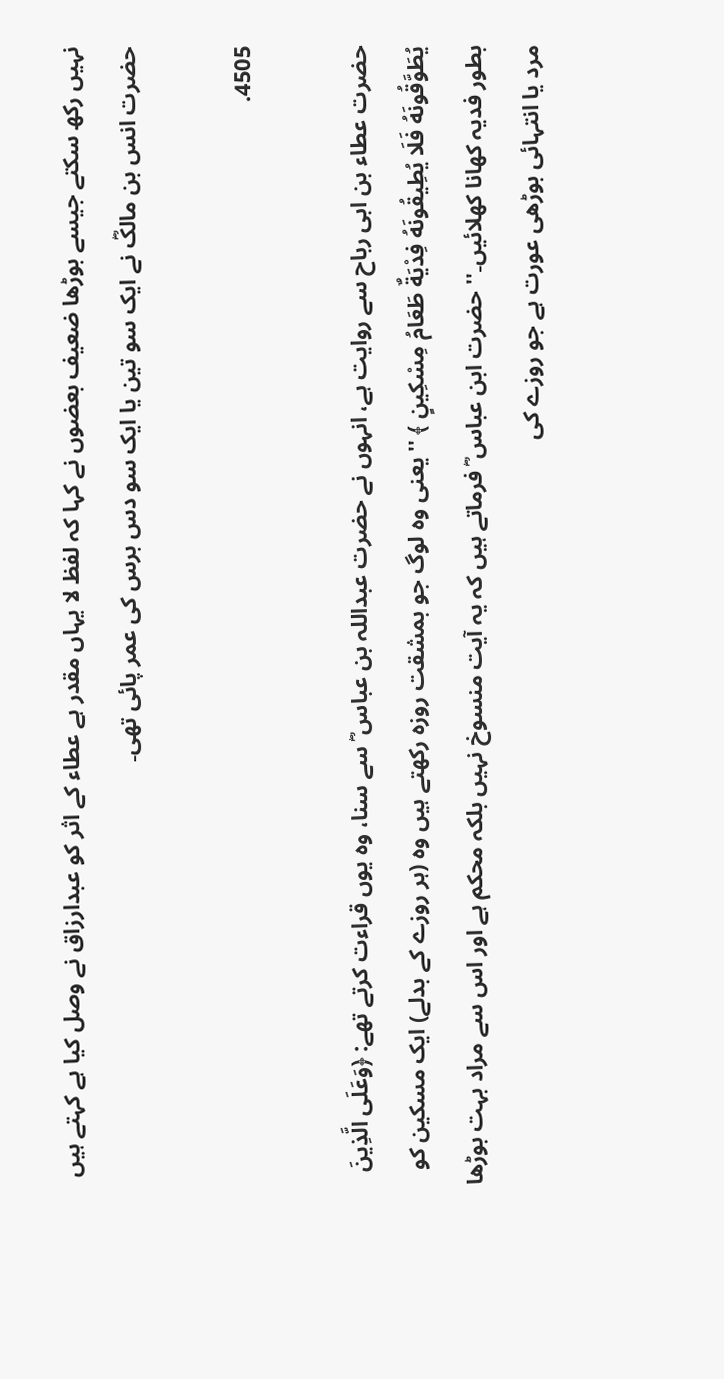نہیں رکھ سکتے جیسے بوڑھا ضعیف بعضوں نے کہا کہ لفظ لا یہاں مقدر ہے عطاء کے اثر کو عبدارزاق نے وصل کیا ہے کہتے ہیں حضرت انس بن مالکؓ نے ایک سو تین یا ایک سو دس برس کی عمر پائی تھی۔

4505.

حضرت عطاء بن ابی رباح سے روایت ہے، انہوں نے حضرت عبداللہ بن عباس ؓ سے سنا، وہ یوں قراءت کرتے تھے: ﴿وَعَلَى الَّذِينَ يُطَوَّقُونَهُ فَلَا يُطِيقُونَهُ فِدْيَةٌ طَعَامُ مِسْكِينٍ ﴾ ''یعنی وہ لوگ جو بمشقت روزہ رکھتے ہیں وہ (ہر روزے کے بدلے) ایک مسکین کو بطور فدیہ کھانا کھلائیں۔'' حضرت ابن عباس ؓ فرماتے ہیں کہ یہ آیت منسوخ نہیں بلکہ محکم ہے اور اس سے مراد بہت بوڑھا مرد یا انتہائی بوڑھی عورت ہے جو روزے کی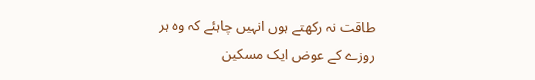طاقت نہ رکھتے ہوں انہیں چاہئے کہ وہ ہر روزے کے عوض ایک مسکین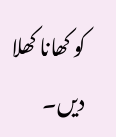کو کھانا کھلا دیں۔